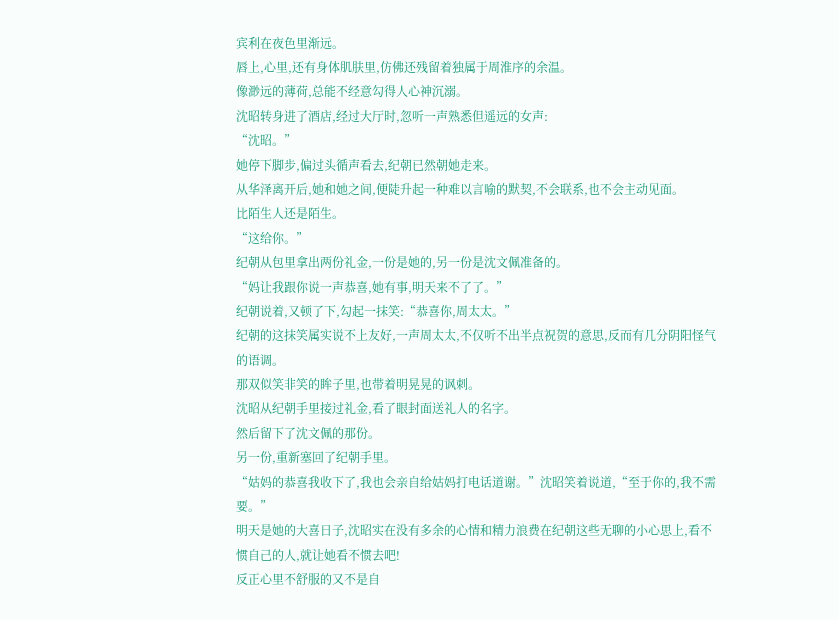宾利在夜色里渐远。
唇上,心里,还有身体肌肤里,仿佛还残留着独属于周淮序的余温。
像渺远的薄荷,总能不经意勾得人心神沉溺。
沈昭转身进了酒店,经过大厅时,忽听一声熟悉但遥远的女声:
“沈昭。”
她停下脚步,偏过头循声看去,纪朝已然朝她走来。
从华泽离开后,她和她之间,便陡升起一种难以言喻的默契,不会联系,也不会主动见面。
比陌生人还是陌生。
“这给你。”
纪朝从包里拿出两份礼金,一份是她的,另一份是沈文佩准备的。
“妈让我跟你说一声恭喜,她有事,明天来不了了。”
纪朝说着,又顿了下,勾起一抹笑:“恭喜你,周太太。”
纪朝的这抹笑属实说不上友好,一声周太太,不仅听不出半点祝贺的意思,反而有几分阴阳怪气的语调。
那双似笑非笑的眸子里,也带着明晃晃的讽刺。
沈昭从纪朝手里接过礼金,看了眼封面送礼人的名字。
然后留下了沈文佩的那份。
另一份,重新塞回了纪朝手里。
“姑妈的恭喜我收下了,我也会亲自给姑妈打电话道谢。”沈昭笑着说道,“至于你的,我不需要。”
明天是她的大喜日子,沈昭实在没有多余的心情和精力浪费在纪朝这些无聊的小心思上,看不惯自己的人,就让她看不惯去吧!
反正心里不舒服的又不是自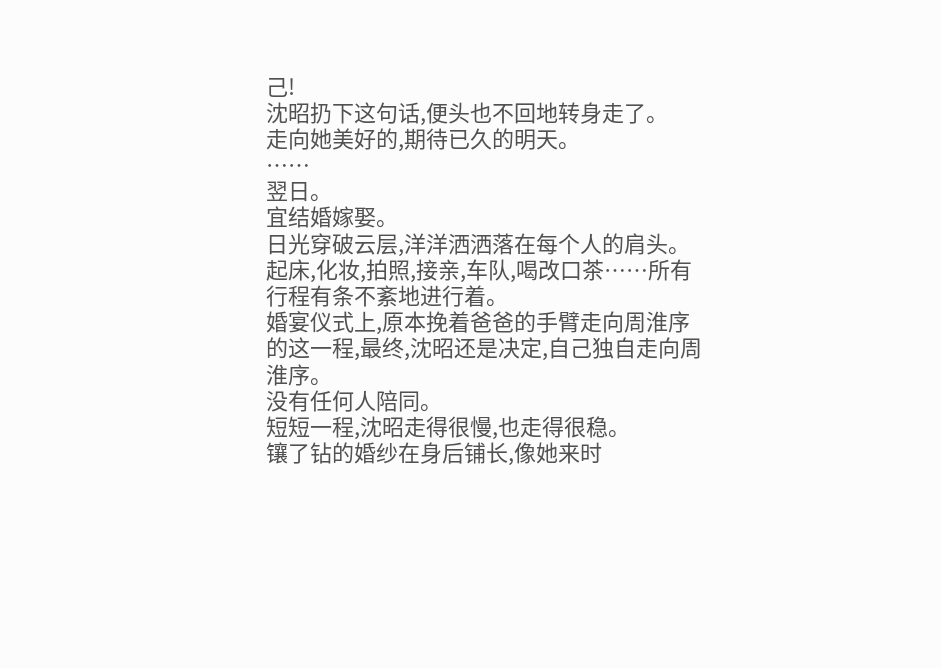己!
沈昭扔下这句话,便头也不回地转身走了。
走向她美好的,期待已久的明天。
……
翌日。
宜结婚嫁娶。
日光穿破云层,洋洋洒洒落在每个人的肩头。
起床,化妆,拍照,接亲,车队,喝改口茶……所有行程有条不紊地进行着。
婚宴仪式上,原本挽着爸爸的手臂走向周淮序的这一程,最终,沈昭还是决定,自己独自走向周淮序。
没有任何人陪同。
短短一程,沈昭走得很慢,也走得很稳。
镶了钻的婚纱在身后铺长,像她来时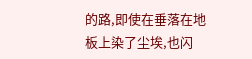的路,即使在垂落在地板上染了尘埃,也闪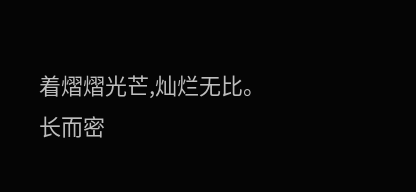着熠熠光芒,灿烂无比。
长而密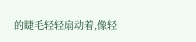的睫毛轻轻扇动着,像轻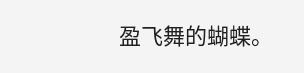盈飞舞的蝴蝶。